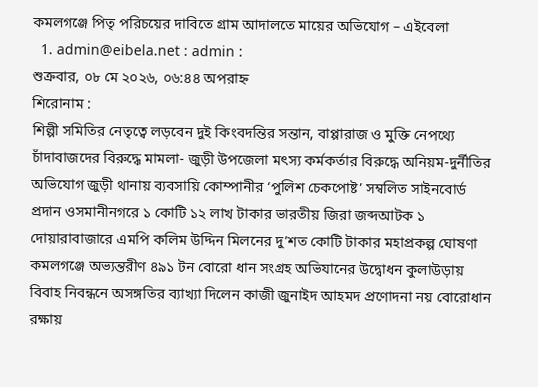কমলগঞ্জে পিতৃ পরিচয়ের দাবিতে গ্রাম আদালতে মায়ের অভিযোগ – এইবেলা
  1. admin@eibela.net : admin :
শুক্রবার, ০৮ মে ২০২৬, ০৬:৪৪ অপরাহ্ন
শিরোনাম :
শিল্পী সমিতির নেতৃত্বে লড়বেন দুই কিংবদন্তির সন্তান, বাপ্পারাজ ও মুক্তি নেপথ্যে চাঁদাবাজদের বিরুদ্ধে মামলা- জুড়ী উপজেলা মৎস্য কর্মকর্তার বিরুদ্ধে অনিয়ম-দুর্নীতির অভিযোগ জুড়ী থানায় ব্যবসায়ি কোম্পানীর ‘পুলিশ চেকপোষ্ট’ সম্বলিত সাইনবোর্ড প্রদান ওসমানীনগরে ১ কোটি ১২ লাখ টাকার ভারতীয় জিরা জব্দআটক ১ দোয়ারাবাজারে এমপি কলিম উদ্দিন মিলনের দু’শত কোটি টাকার মহাপ্রকল্প ঘোষণা কমলগঞ্জে অভ্যন্তরীণ ৪৯১ টন বোরো ধান সংগ্রহ অভিযানের উদ্বোধন কুলাউড়ায় বিবাহ নিবন্ধনে অসঙ্গতির ব্যাখ্যা দিলেন কাজী জুনাইদ আহমদ প্রণোদনা নয় বোরোধান রক্ষায়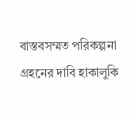বাস্তবসম্মত পরিকল্পনা গ্রহনের দাবি হাকালুকি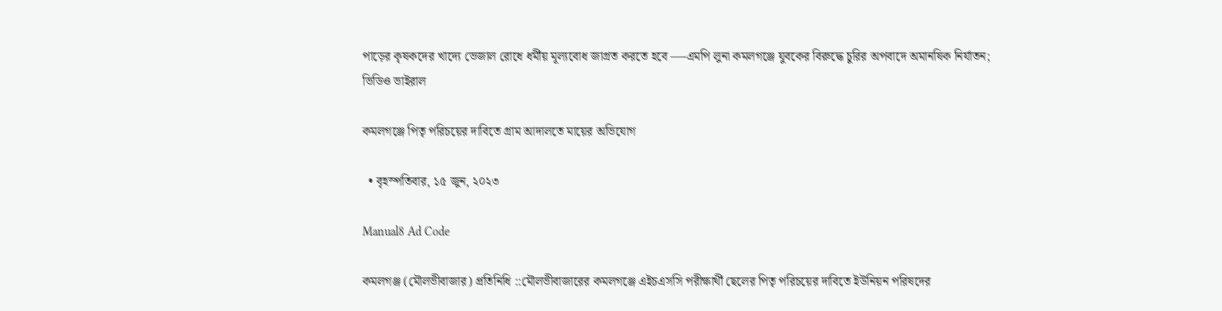পাড়ের কৃষকদের খাদ্যে ভেজাল রোধে ধর্মীয় মূল্যবোধ জাগ্রত করতে হবে —-এমপি লুনা কমলগঞ্জে যুবকের বিরুদ্ধে চুরির অপবাদে অমানষিক নির্যাতন; ভিডিও ভাইরাল

কমলগঞ্জে পিতৃ পরিচয়ের দাবিতে গ্রাম আদালতে মায়ের অভিযোগ

  • বৃহস্পতিবার, ১৫ জুন, ২০২৩

Manual8 Ad Code

কমলগঞ্জ (মৌলভীবাজার) প্রতিনিধি ::মৌলভীবাজারের কমলগঞ্জে এইচএসসি পরীক্ষার্থী ছেলের পিতৃ পরিচয়ের দাবিতে ইউনিয়ন পরিষদের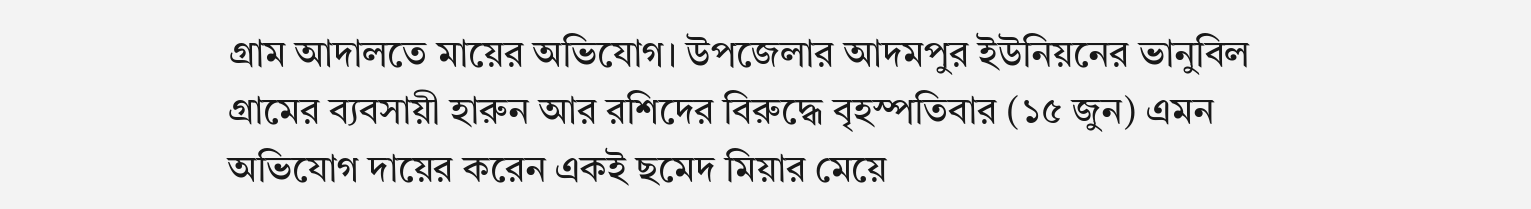গ্রাম আদালতে মায়ের অভিযোগ। উপজেলার আদমপুর ইউনিয়নের ভানুবিল গ্রামের ব্যবসায়ী হারুন আর রশিদের বিরুদ্ধে বৃহস্পতিবার (১৫ জুন) এমন অভিযোগ দায়ের করেন একই ছমেদ মিয়ার মেয়ে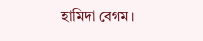হামিদা বেগম।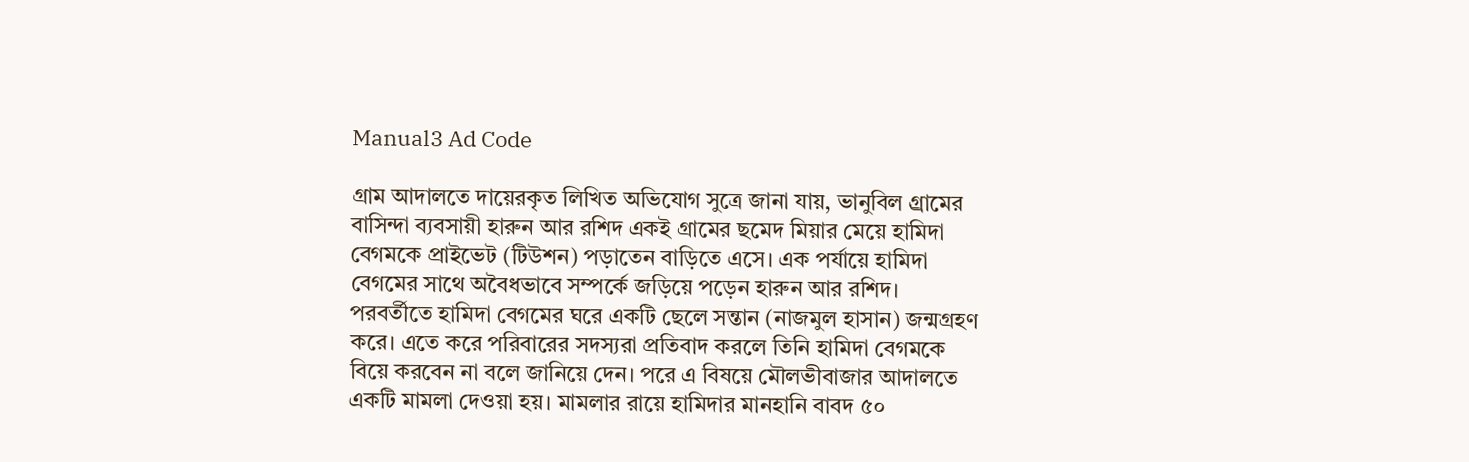Manual3 Ad Code

গ্রাম আদালতে দায়েরকৃত লিখিত অভিযোগ সুত্রে জানা যায়, ভানুবিল গ্র্রামের বাসিন্দা ব্যবসায়ী হারুন আর রশিদ একই গ্রামের ছমেদ মিয়ার মেয়ে হামিদা বেগমকে প্রাইভেট (টিউশন) পড়াতেন বাড়িতে এসে। এক পর্যায়ে হামিদা বেগমের সাথে অবৈধভাবে সম্পর্কে জড়িয়ে পড়েন হারুন আর রশিদ। পরবর্তীতে হামিদা বেগমের ঘরে একটি ছেলে সন্তান (নাজমুল হাসান) জন্মগ্রহণ করে। এতে করে পরিবারের সদস্যরা প্রতিবাদ করলে তিনি হামিদা বেগমকে বিয়ে করবেন না বলে জানিয়ে দেন। পরে এ বিষয়ে মৌলভীবাজার আদালতে একটি মামলা দেওয়া হয়। মামলার রায়ে হামিদার মানহানি বাবদ ৫০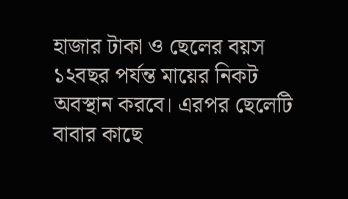হাজার টাকা ও ছেলের বয়স ১২বছর পর্যন্ত মায়ের নিকট অবস্থান করবে। এরপর ছেলেটি বাবার কাছে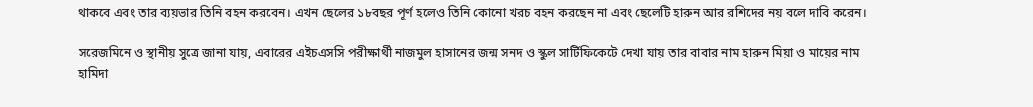থাকবে এবং তার ব্যয়ভার তিনি বহন করবেন। এখন ছেলের ১৮বছর পূর্ণ হলেও তিনি কোনো খরচ বহন করছেন না এবং ছেলেটি হারুন আর রশিদের নয় বলে দাবি করেন।

সরেজমিনে ও স্থানীয় সুত্রে জানা যায়, এবারের এইচএসসি পরীক্ষার্থী নাজমুল হাসানের জন্ম সনদ ও স্কুল সার্টিফিকেটে দেখা যায় তার বাবার নাম হারুন মিয়া ও মায়ের নাম হামিদা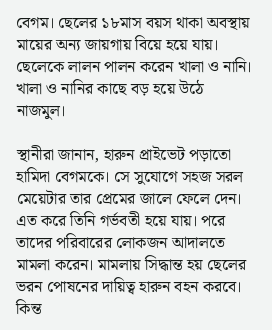বেগম। ছেলের ১৮মাস বয়স থাকা অবস্থায় মায়ের অন্য জায়গায় বিয়ে হয়ে যায়। ছেলেকে লালন পালন করেন খালা ও নানি। খালা ও নানির কাছে বড় হয়ে উঠে নাজমুল।

স্থানীরা জানান, হারুন প্রাইভেট পড়াতো হামিদা বেগমকে। সে সুযোগে সহজ সরল মেয়েটার তার প্রেমের জালে ফেলে দেন। এত করে তিনি গর্ভবতী হয়ে যায়। পরে তাদের পরিবারের লোকজন আদালতে মামলা করেন। মামলায় সিদ্ধান্ত হয় ছেলের ভরন পোষনের দায়িত্ব হারুন বহন করবে। কিন্ত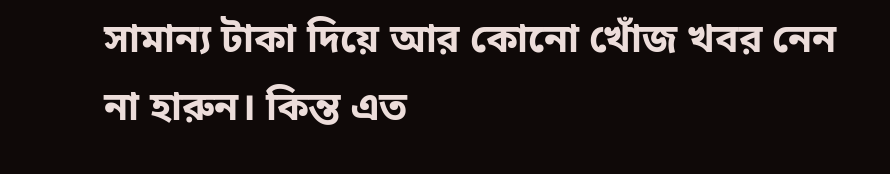সামান্য টাকা দিয়ে আর কোনো খোঁজ খবর নেন না হারুন। কিন্ত এত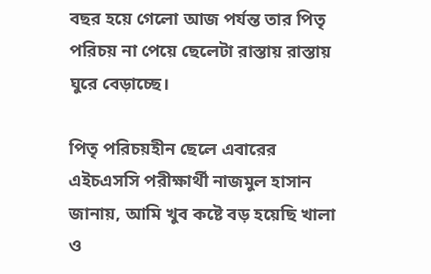বছর হয়ে গেলো আজ পর্যন্ত তার পিতৃ পরিচয় না পেয়ে ছেলেটা রাস্তায় রাস্তায় ঘুরে বেড়াচ্ছে।

পিতৃ পরিচয়হীন ছেলে এবারের এইচএসসি পরীক্ষার্থী নাজমুল হাসান জানায়, আমি খুব কষ্টে বড় হয়েছি খালা ও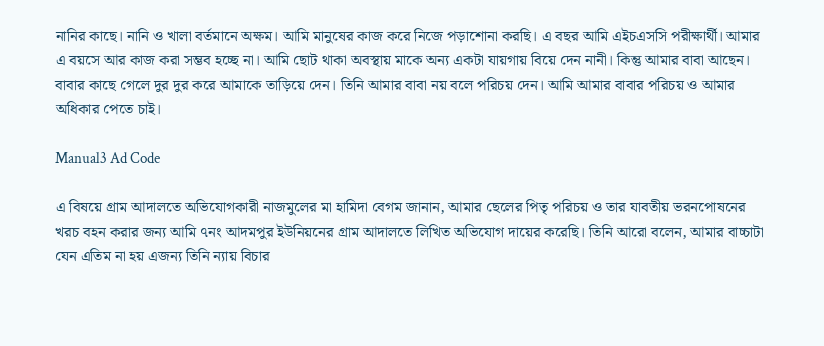নানির কাছে। নানি ও খালা বর্তমানে অক্ষম। আমি মানুষের কাজ করে নিজে পড়াশোনা করছি। এ বছর আমি এইচএসসি পরীক্ষার্থী। আমার এ বয়সে আর কাজ করা সম্ভব হচ্ছে না। আমি ছোট থাকা অবস্থায় মাকে অন্য একটা যায়গায় বিয়ে দেন নানী। কিন্তু আমার বাবা আছেন। বাবার কাছে গেলে দুর দুর করে আমাকে তাড়িয়ে দেন। তিনি আমার বাবা নয় বলে পরিচয় দেন। আমি আমার বাবার পরিচয় ও আমার অধিকার পেতে চাই।

Manual3 Ad Code

এ বিষয়ে গ্রাম আদালতে অভিযোগকারী নাজমুলের মা হামিদা বেগম জানান, আমার ছেলের পিতৃ পরিচয় ও তার যাবতীয় ভরনপোষনের খরচ বহন করার জন্য আমি ৭নং আদমপুর ইউনিয়নের গ্রাম আদালতে লিখিত অভিযোগ দায়ের করেছি। তিনি আরো বলেন, আমার বাচ্চাটা যেন এতিম না হয় এজন্য তিনি ন্যায় বিচার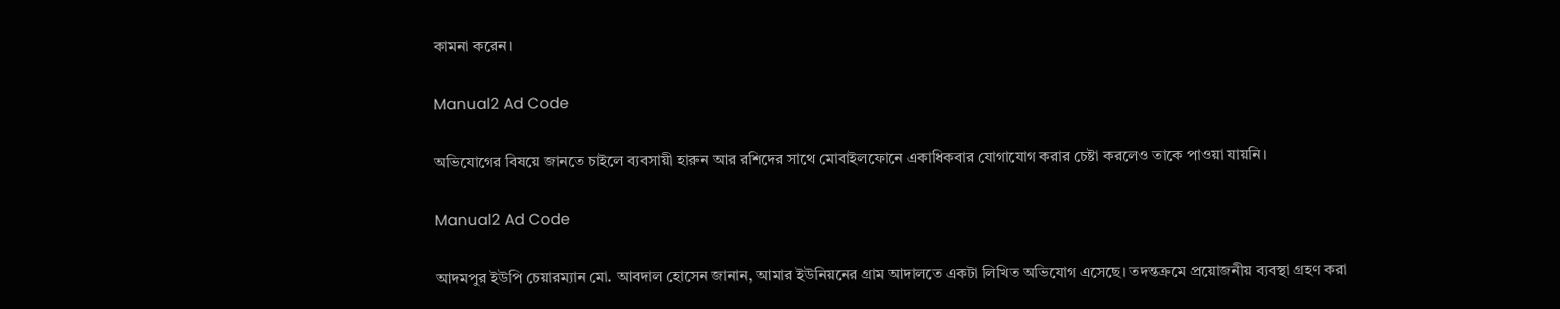কামনা করেন।

Manual2 Ad Code

অভিযোগের বিষয়ে জানতে চাইলে ব্যবসায়ী হারুন আর রশিদের সাথে মোবাইলফোনে একাধিকবার যোগাযোগ করার চেষ্টা করলেও তাকে পাওয়া যায়নি।

Manual2 Ad Code

আদমপুর ইউপি চেয়ারম্যান মো. আবদাল হোসেন জানান, আমার ইউনিয়নের গ্রাম আদালতে একটা লিখিত অভিযোগ এসেছে। তদন্তক্রমে প্রয়োজনীয় ব্যবস্থা গ্রহণ করা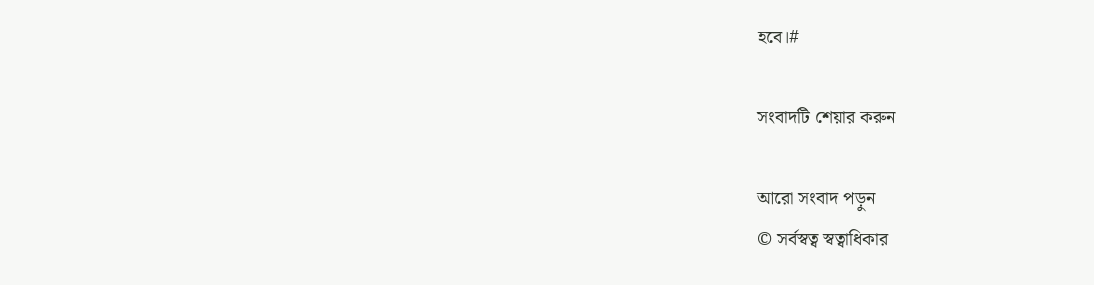হবে।#

সংবাদটি শেয়ার করুন

আরো সংবাদ পড়ুন
© সর্বস্বত্ব স্বত্বাধিকার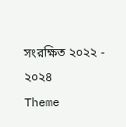সংরক্ষিত ২০২২ - ২০২৪
Theme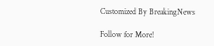Customized By BreakingNews

Follow for More!